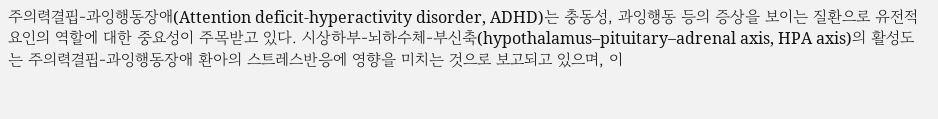주의력결핍-과잉행동장애(Attention deficit-hyperactivity disorder, ADHD)는 충동성, 과잉행동 등의 증상을 보이는 질환으로 유전적 요인의 역할에 대한 중요성이 주목받고 있다. 시상하부-뇌하수체-부신축(hypothalamus–pituitary–adrenal axis, HPA axis)의 활성도는 주의력결핍-과잉행동장애 환아의 스트레스반응에 영향을 미치는 것으로 보고되고 있으며, 이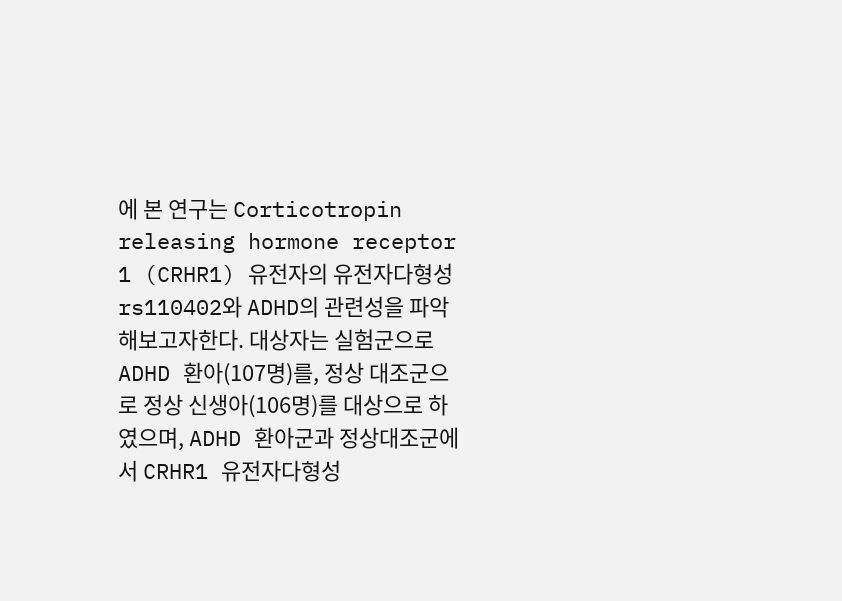에 본 연구는 Corticotropin releasing hormone receptor 1 (CRHR1) 유전자의 유전자다형성 rs110402와 ADHD의 관련성을 파악해보고자한다. 대상자는 실험군으로 ADHD 환아(107명)를, 정상 대조군으로 정상 신생아(106명)를 대상으로 하였으며, ADHD 환아군과 정상대조군에서 CRHR1 유전자다형성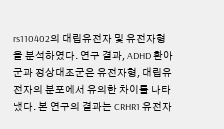rs110402의 대립유전자 및 유전자형을 분석하였다. 연구 결과, ADHD 환아군과 정상대조군은 유전자형, 대립유전자의 분포에서 유의한 차이를 나타냈다. 본 연구의 결과는 CRHR1 유전자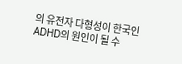의 유전자 다형성이 한국인 ADHD의 원인이 될 수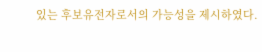있는 후보유전자로서의 가능성을 제시하였다.